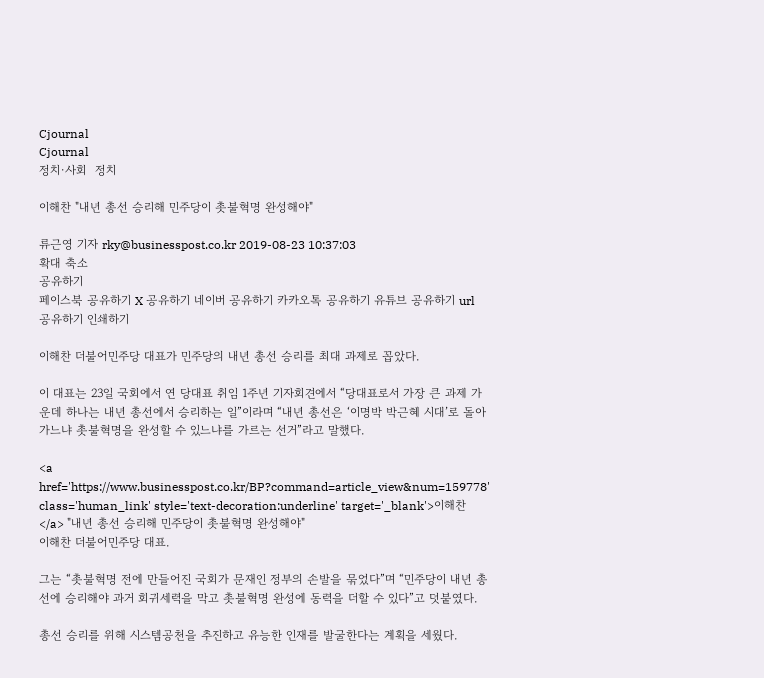Cjournal
Cjournal
정치·사회  정치

이해찬 "내년 총선 승리해 민주당이 촛불혁명 완성해야"

류근영 기자 rky@businesspost.co.kr 2019-08-23 10:37:03
확대 축소
공유하기
페이스북 공유하기 X 공유하기 네이버 공유하기 카카오톡 공유하기 유튜브 공유하기 url 공유하기 인쇄하기

이해찬 더불어민주당 대표가 민주당의 내년 총선 승리를 최대 과제로 꼽았다.

이 대표는 23일 국회에서 연 당대표 취임 1주년 기자회견에서 “당대표로서 가장 큰 과제 가운데 하나는 내년 총선에서 승리하는 일”이라며 “내년 총선은 ‘이명박 박근혜 시대’로 돌아가느냐 촛불혁명을 완성할 수 있느냐를 가르는 선거”라고 말했다.

<a href='https://www.businesspost.co.kr/BP?command=article_view&num=159778' class='human_link' style='text-decoration:underline' target='_blank'>이해찬</a> "내년 총선 승리해 민주당이 촛불혁명 완성해야"
이해찬 더불어민주당 대표.

그는 “촛불혁명 전에 만들어진 국회가 문재인 정부의 손발을 묶었다”며 “민주당이 내년 총선에 승리해야 과거 회귀세력을 막고 촛불혁명 완성에 동력을 더할 수 있다”고 덧붙였다.

총선 승리를 위해 시스템공천을 추진하고 유능한 인재를 발굴한다는 계획을 세웠다.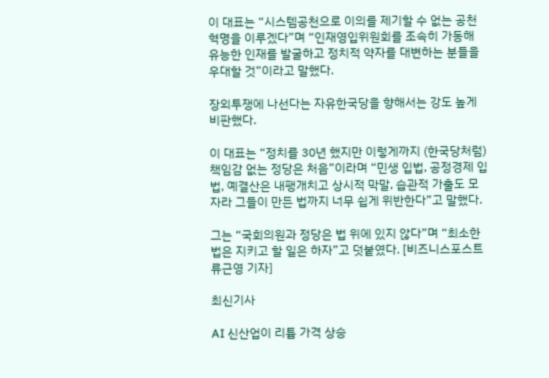이 대표는 “시스템공천으로 이의를 제기할 수 없는 공천혁명을 이루겠다”며 “인재영입위원회를 조속히 가동해 유능한 인재를 발굴하고 정치적 약자를 대변하는 분들을 우대할 것”이라고 말했다.

장외투쟁에 나선다는 자유한국당을 향해서는 강도 높게 비판했다.

이 대표는 “정치를 30년 했지만 이렇게까지 (한국당처럼) 책임감 없는 정당은 처음”이라며 “민생 입법, 공정경제 입법, 예결산은 내팽개치고 상시적 막말, 습관적 가출도 모자라 그들이 만든 법까지 너무 쉽게 위반한다”고 말했다.

그는 “국회의원과 정당은 법 위에 있지 않다”며 “최소한 법은 지키고 할 일은 하자”고 덧붙였다. [비즈니스포스트 류근영 기자]

최신기사

AI 신산업이 리튬 가격 상승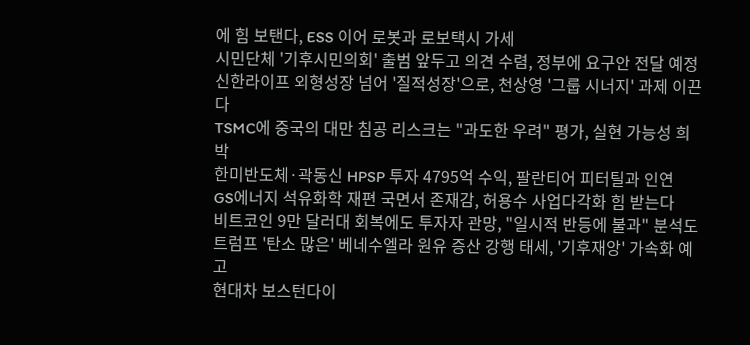에 힘 보탠다, ESS 이어 로봇과 로보택시 가세
시민단체 '기후시민의회' 출범 앞두고 의견 수렴, 정부에 요구안 전달 예정
신한라이프 외형성장 넘어 '질적성장'으로, 천상영 '그룹 시너지' 과제 이끈다
TSMC에 중국의 대만 침공 리스크는 "과도한 우려" 평가, 실현 가능성 희박
한미반도체·곽동신 HPSP 투자 4795억 수익, 팔란티어 피터틸과 인연
GS에너지 석유화학 재편 국면서 존재감, 허용수 사업다각화 힘 받는다
비트코인 9만 달러대 회복에도 투자자 관망, "일시적 반등에 불과" 분석도
트럼프 '탄소 많은' 베네수엘라 원유 증산 강행 태세, '기후재앙' 가속화 예고
현대차 보스턴다이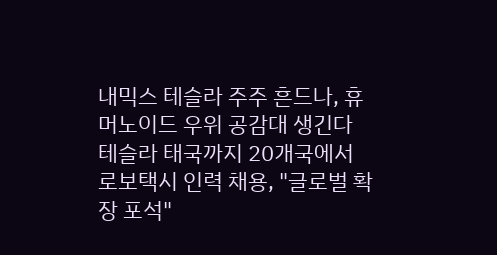내믹스 테슬라 주주 흔드나, 휴머노이드 우위 공감대 생긴다
테슬라 태국까지 20개국에서 로보택시 인력 채용, "글로벌 확장 포석"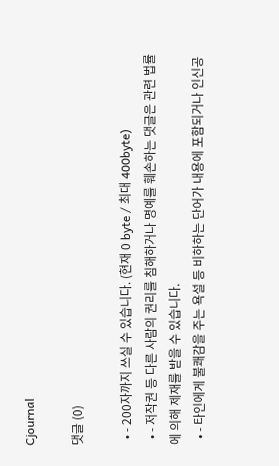Cjournal

댓글 (0)

  • - 200자까지 쓰실 수 있습니다. (현재 0 byte / 최대 400byte)
  • - 저작권 등 다른 사람의 권리를 침해하거나 명예를 훼손하는 댓글은 관련 법률에 의해 제재를 받을 수 있습니다.
  • - 타인에게 불쾌감을 주는 욕설 등 비하하는 단어가 내용에 포함되거나 인신공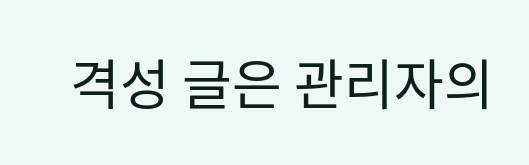격성 글은 관리자의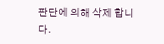판단에 의해 삭제 합니다.